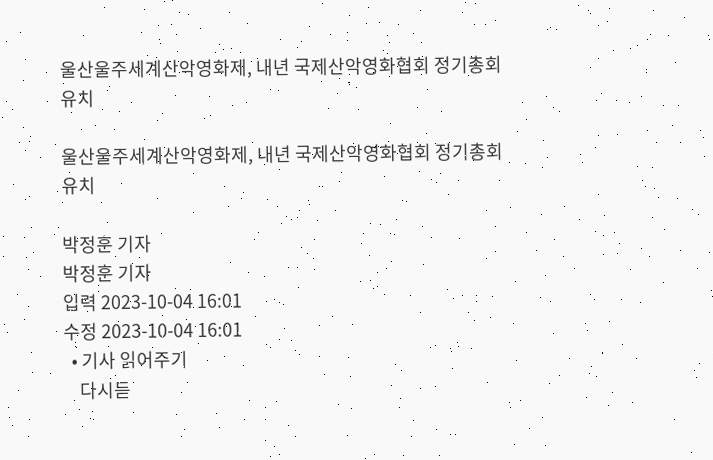울산울주세계산악영화제, 내년 국제산악영화협회 정기총회 유치

울산울주세계산악영화제, 내년 국제산악영화협회 정기총회 유치

박정훈 기자
박정훈 기자
입력 2023-10-04 16:01
수정 2023-10-04 16:01
  • 기사 읽어주기
    다시듣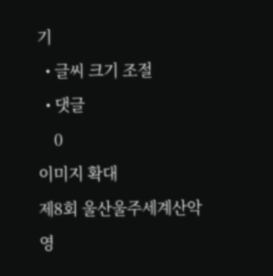기
  • 글씨 크기 조절
  • 댓글
    0
이미지 확대
제8회 울산울주세계산악영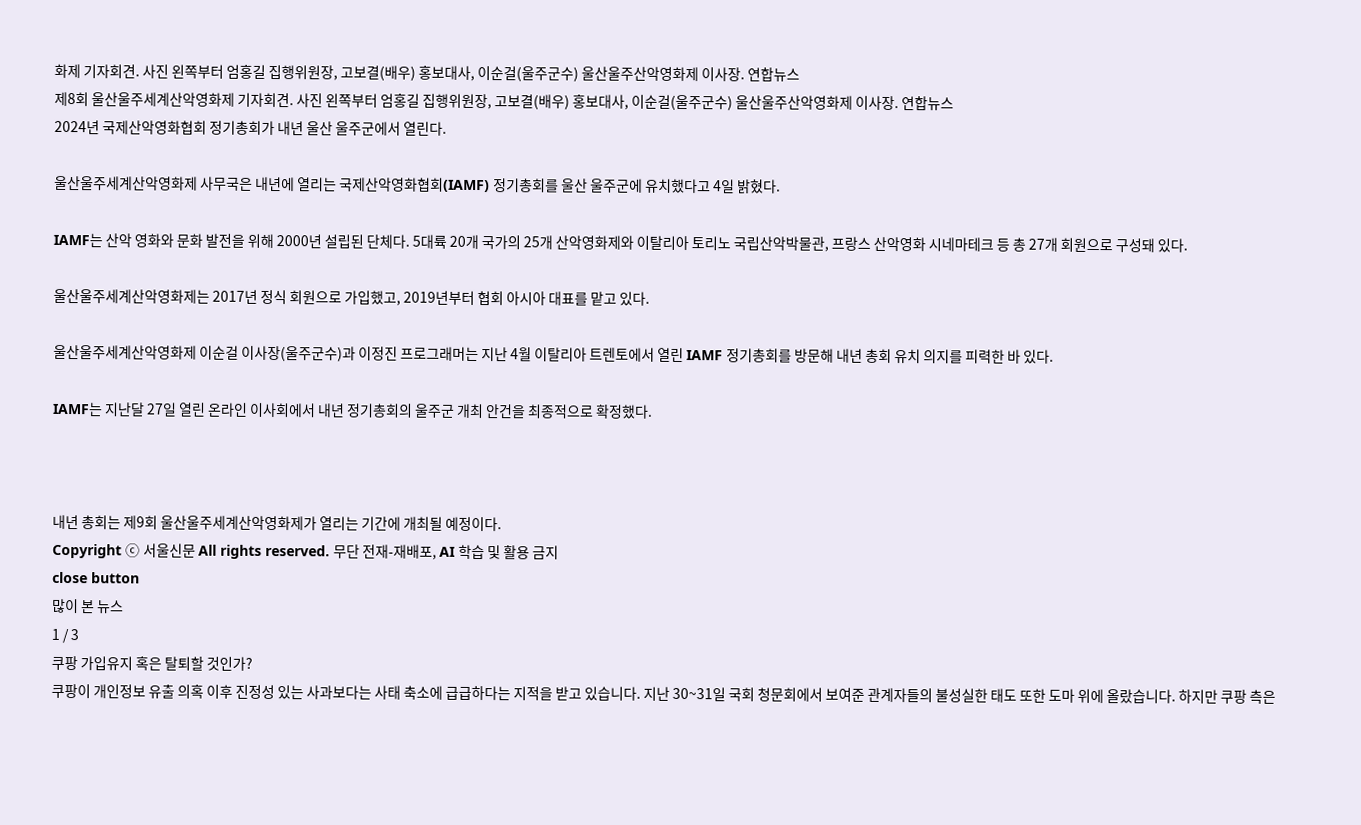화제 기자회견. 사진 왼쪽부터 엄홍길 집행위원장, 고보결(배우) 홍보대사, 이순걸(울주군수) 울산울주산악영화제 이사장. 연합뉴스
제8회 울산울주세계산악영화제 기자회견. 사진 왼쪽부터 엄홍길 집행위원장, 고보결(배우) 홍보대사, 이순걸(울주군수) 울산울주산악영화제 이사장. 연합뉴스
2024년 국제산악영화협회 정기총회가 내년 울산 울주군에서 열린다.

울산울주세계산악영화제 사무국은 내년에 열리는 국제산악영화협회(IAMF) 정기총회를 울산 울주군에 유치했다고 4일 밝혔다.

IAMF는 산악 영화와 문화 발전을 위해 2000년 설립된 단체다. 5대륙 20개 국가의 25개 산악영화제와 이탈리아 토리노 국립산악박물관, 프랑스 산악영화 시네마테크 등 총 27개 회원으로 구성돼 있다.

울산울주세계산악영화제는 2017년 정식 회원으로 가입했고, 2019년부터 협회 아시아 대표를 맡고 있다.

울산울주세계산악영화제 이순걸 이사장(울주군수)과 이정진 프로그래머는 지난 4월 이탈리아 트렌토에서 열린 IAMF 정기총회를 방문해 내년 총회 유치 의지를 피력한 바 있다.

IAMF는 지난달 27일 열린 온라인 이사회에서 내년 정기총회의 울주군 개최 안건을 최종적으로 확정했다.



내년 총회는 제9회 울산울주세계산악영화제가 열리는 기간에 개최될 예정이다.
Copyright ⓒ 서울신문 All rights reserved. 무단 전재-재배포, AI 학습 및 활용 금지
close button
많이 본 뉴스
1 / 3
쿠팡 가입유지 혹은 탈퇴할 것인가?
쿠팡이 개인정보 유출 의혹 이후 진정성 있는 사과보다는 사태 축소에 급급하다는 지적을 받고 있습니다. 지난 30~31일 국회 청문회에서 보여준 관계자들의 불성실한 태도 또한 도마 위에 올랐습니다. 하지만 쿠팡 측은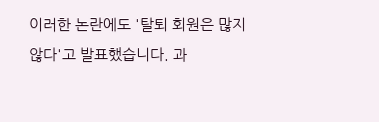이러한 논란에도 '탈퇴 회원은 많지 않다'고 발표했습니다. 과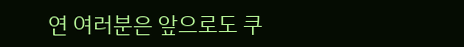연 여러분은 앞으로도 쿠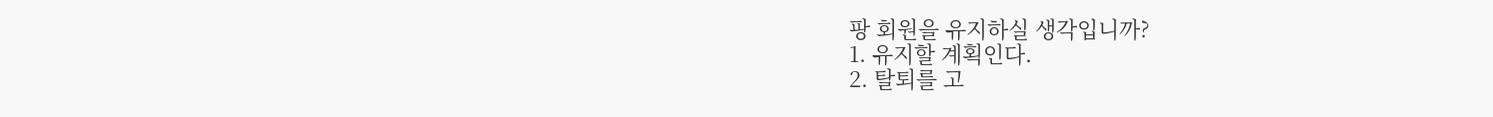팡 회원을 유지하실 생각입니까?
1. 유지할 계획인다.
2. 탈퇴를 고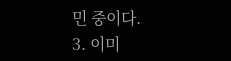민 중이다.
3. 이미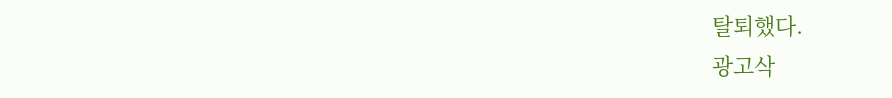탈퇴했다.
광고삭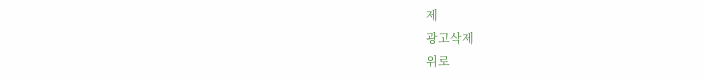제
광고삭제
위로